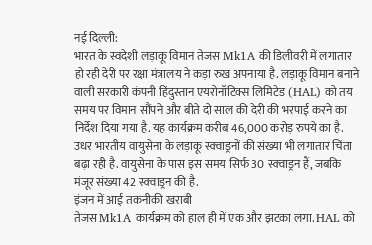नई दिल्ली:
भारत के स्वदेशी लड़ाकू विमान तेजस Mk1A की डिलीवरी में लगातार हो रही देरी पर रक्षा मंत्रालय ने कड़ा रुख अपनाया है. लड़ाकू विमान बनाने वाली सरकारी कंपनी हिंदुस्तान एयरोनॉटिक्स लिमिटेड (HAL) को तय समय पर विमान सौंपने और बीते दो साल की देरी की भरपाई करने का निर्देश दिया गया है. यह कार्यक्रम करीब 46,000 करोड़ रुपये का है. उधर भारतीय वायुसेना के लड़ाकू स्क्वाड्रनों की संख्या भी लगातार चिंता बढ़ा रही है. वायुसेना के पास इस समय सिर्फ 30 स्क्वाड्रन हैं, जबकि मंजूर संख्या 42 स्क्वाड्रन की है.
इंजन में आई तकनीकी खराबी
तेजस Mk1A कार्यक्रम को हाल ही में एक और झटका लगा. HAL को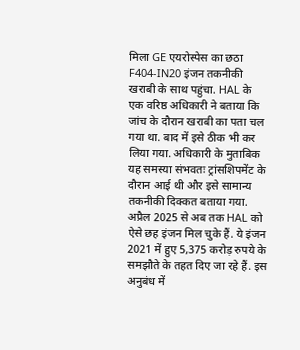मिला GE एयरोस्पेस का छठा F404-IN20 इंजन तकनीकी खराबी के साथ पहुंचा. HAL के एक वरिष्ठ अधिकारी ने बताया कि जांच के दौरान खराबी का पता चल गया था. बाद में इसे ठीक भी कर लिया गया. अधिकारी के मुताबिक यह समस्या संभवतः ट्रांसशिपमेंट के दौरान आई थी और इसे सामान्य तकनीकी दिक्कत बताया गया. अप्रैल 2025 से अब तक HAL को ऐसे छह इंजन मिल चुके हैं. ये इंजन 2021 में हुए 5,375 करोड़ रुपये के समझौते के तहत दिए जा रहे हैं. इस अनुबंध में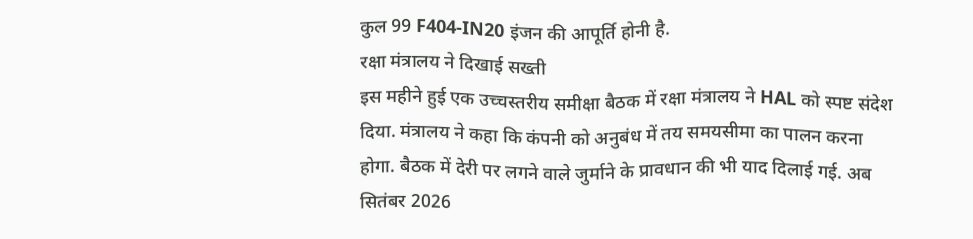कुल 99 F404-IN20 इंजन की आपूर्ति होनी है.
रक्षा मंत्रालय ने दिखाई सख्ती
इस महीने हुई एक उच्चस्तरीय समीक्षा बैठक में रक्षा मंत्रालय ने HAL को स्पष्ट संदेश दिया. मंत्रालय ने कहा कि कंपनी को अनुबंध में तय समयसीमा का पालन करना होगा. बैठक में देरी पर लगने वाले जुर्माने के प्रावधान की भी याद दिलाई गई. अब सितंबर 2026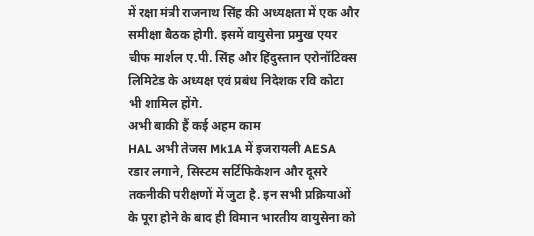में रक्षा मंत्री राजनाथ सिंह की अध्यक्षता में एक और समीक्षा बैठक होगी. इसमें वायुसेना प्रमुख एयर चीफ मार्शल ए.पी. सिंह और हिंदुस्तान एरोनॉटिक्स लिमिटेड के अध्यक्ष एवं प्रबंध निदेशक रवि कोटा भी शामिल होंगे.
अभी बाकी हैं कई अहम काम
HAL अभी तेजस Mk1A में इजरायली AESA रडार लगाने, सिस्टम सर्टिफिकेशन और दूसरे तकनीकी परीक्षणों में जुटा है. इन सभी प्रक्रियाओं के पूरा होने के बाद ही विमान भारतीय वायुसेना को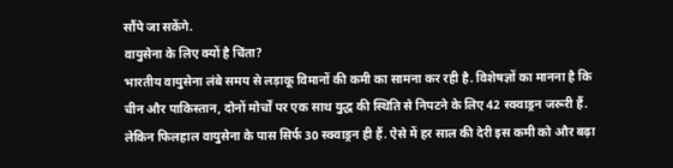सौंपे जा सकेंगे.
वायुसेना के लिए क्यों है चिंता?
भारतीय वायुसेना लंबे समय से लड़ाकू विमानों की कमी का सामना कर रही है. विशेषज्ञों का मानना है कि चीन और पाकिस्तान, दोनों मोर्चों पर एक साथ युद्ध की स्थिति से निपटने के लिए 42 स्क्वाड्रन जरूरी हैं. लेकिन फिलहाल वायुसेना के पास सिर्फ 30 स्क्वाड्रन ही हैं. ऐसे में हर साल की देरी इस कमी को और बढ़ा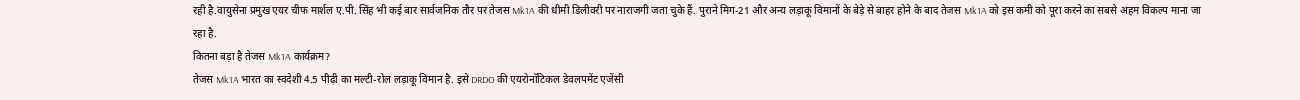रही है.वायुसेना प्रमुख एयर चीफ मार्शल ए.पी. सिंह भी कई बार सार्वजनिक तौर पर तेजस Mk1A की धीमी डिलीवरी पर नाराजगी जता चुके हैं. पुराने मिग-21 और अन्य लड़ाकू विमानों के बेड़े से बाहर होने के बाद तेजस Mk1A को इस कमी को पूरा करने का सबसे अहम विकल्प माना जा रहा है.
कितना बड़ा है तेजस Mk1A कार्यक्रम?
तेजस Mk1A भारत का स्वदेशी 4.5 पीढ़ी का मल्टी-रोल लड़ाकू विमान है. इसे DRDO की एयरोनॉटिकल डेवलपमेंट एजेंसी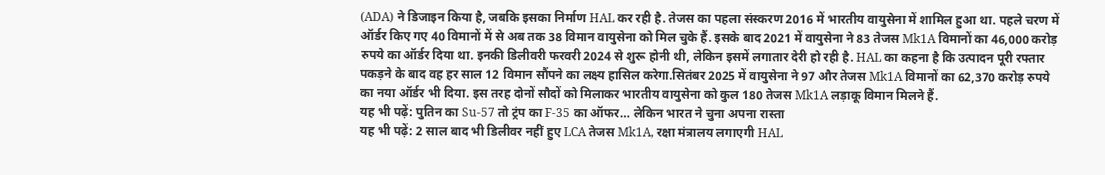(ADA) ने डिजाइन किया है, जबकि इसका निर्माण HAL कर रही है. तेजस का पहला संस्करण 2016 में भारतीय वायुसेना में शामिल हुआ था. पहले चरण में ऑर्डर किए गए 40 विमानों में से अब तक 38 विमान वायुसेना को मिल चुके हैं. इसके बाद 2021 में वायुसेना ने 83 तेजस Mk1A विमानों का 46,000 करोड़ रुपये का ऑर्डर दिया था. इनकी डिलीवरी फरवरी 2024 से शुरू होनी थी, लेकिन इसमें लगातार देरी हो रही है. HAL का कहना है कि उत्पादन पूरी रफ्तार पकड़ने के बाद वह हर साल 12 विमान सौंपने का लक्ष्य हासिल करेगा.सितंबर 2025 में वायुसेना ने 97 और तेजस Mk1A विमानों का 62,370 करोड़ रुपये का नया ऑर्डर भी दिया. इस तरह दोनों सौदों को मिलाकर भारतीय वायुसेना को कुल 180 तेजस Mk1A लड़ाकू विमान मिलने हैं.
यह भी पढ़ें: पुतिन का Su-57 तो ट्रंप का F-35 का ऑफर… लेकिन भारत ने चुना अपना रास्ता
यह भी पढ़ें: 2 साल बाद भी डिलीवर नहीं हुए LCA तेजस Mk1A, रक्षा मंत्रालय लगाएगी HAL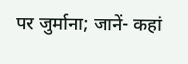पर जुर्माना; जानें- कहां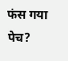फंस गया पेच?